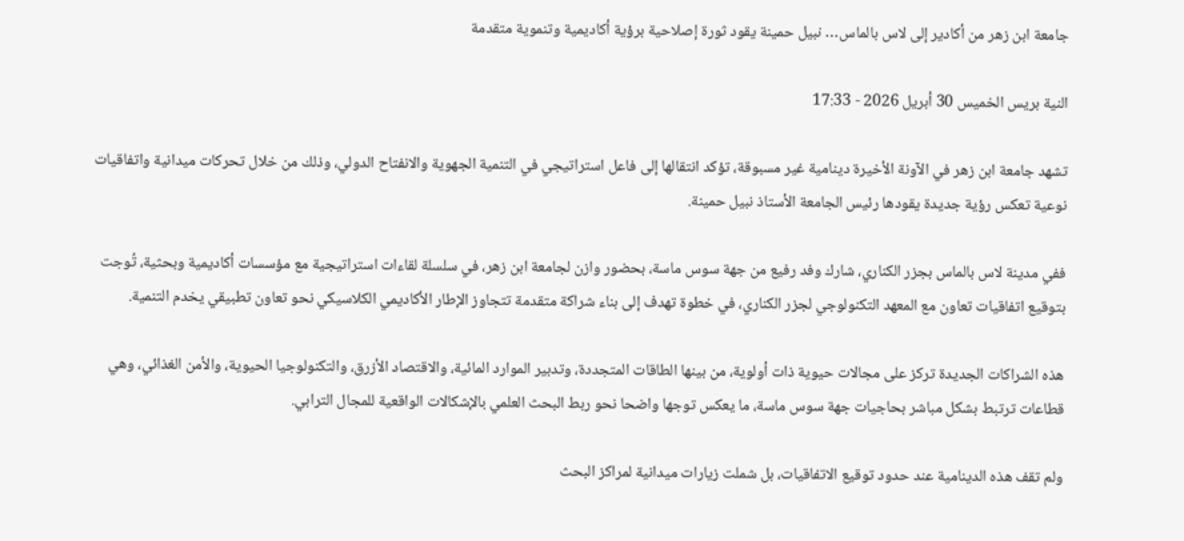جامعة ابن زهر من أكادير إلى لاس بالماس… نبيل حمينة يقود ثورة إصلاحية برؤية أكاديمية وتنموية متقدمة

النية بريس الخميس 30 أبريل 2026 - 17:33

تشهد جامعة ابن زهر في الآونة الأخيرة دينامية غير مسبوقة، تؤكد انتقالها إلى فاعل استراتيجي في التنمية الجهوية والانفتاح الدولي، وذلك من خلال تحركات ميدانية واتفاقيات نوعية تعكس رؤية جديدة يقودها رئيس الجامعة الأستاذ نبيل حمينة.

ففي مدينة لاس بالماس بجزر الكناري، شارك وفد رفيع من جهة سوس ماسة، بحضور وازن لجامعة ابن زهر، في سلسلة لقاءات استراتيجية مع مؤسسات أكاديمية وبحثية، تُوجت بتوقيع اتفاقيات تعاون مع المعهد التكنولوجي لجزر الكناري، في خطوة تهدف إلى بناء شراكة متقدمة تتجاوز الإطار الأكاديمي الكلاسيكي نحو تعاون تطبيقي يخدم التنمية.

هذه الشراكات الجديدة تركز على مجالات حيوية ذات أولوية، من بينها الطاقات المتجددة، وتدبير الموارد المائية، والاقتصاد الأزرق، والتكنولوجيا الحيوية، والأمن الغذائي، وهي قطاعات ترتبط بشكل مباشر بحاجيات جهة سوس ماسة، ما يعكس توجها واضحا نحو ربط البحث العلمي بالإشكالات الواقعية للمجال الترابي.

ولم تقف هذه الدينامية عند حدود توقيع الاتفاقيات، بل شملت زيارات ميدانية لمراكز البحث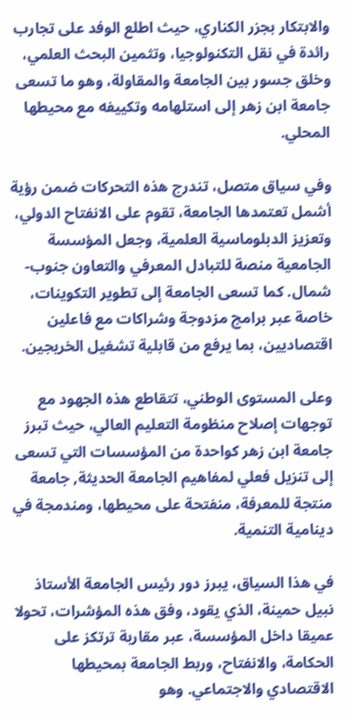والابتكار بجزر الكناري، حيث اطلع الوفد على تجارب رائدة في نقل التكنولوجيا، وتثمين البحث العلمي، وخلق جسور بين الجامعة والمقاولة، وهو ما تسعى جامعة ابن زهر إلى استلهامه وتكييفه مع محيطها المحلي.

وفي سياق متصل، تندرج هذه التحركات ضمن رؤية أشمل تعتمدها الجامعة، تقوم على الانفتاح الدولي، وتعزيز الدبلوماسية العلمية، وجعل المؤسسة الجامعية منصة للتبادل المعرفي والتعاون جنوب-شمال. كما تسعى الجامعة إلى تطوير التكوينات، خاصة عبر برامج مزدوجة وشراكات مع فاعلين اقتصاديين، بما يرفع من قابلية تشغيل الخريجين.

وعلى المستوى الوطني، تتقاطع هذه الجهود مع توجهات إصلاح منظومة التعليم العالي، حيث تبرز جامعة ابن زهر كواحدة من المؤسسات التي تسعى إلى تنزيل فعلي لمفاهيم الجامعة الحديثة, جامعة منتجة للمعرفة، منفتحة على محيطها، ومندمجة في دينامية التنمية.

في هذا السياق، يبرز دور رئيس الجامعة الأستاذ نبيل حمينة، الذي يقود، وفق هذه المؤشرات، تحولا عميقا داخل المؤسسة، عبر مقاربة ترتكز على الحكامة، والانفتاح، وربط الجامعة بمحيطها الاقتصادي والاجتماعي. وهو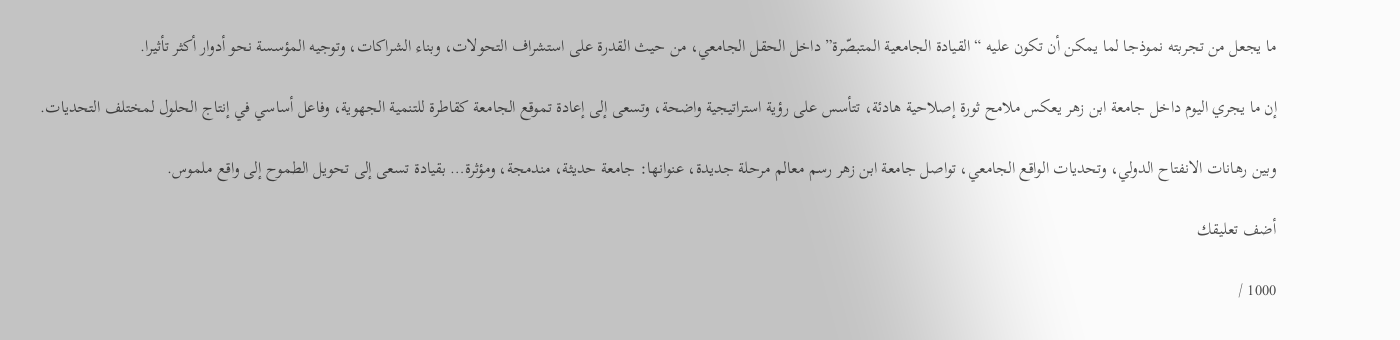ما يجعل من تجربته نموذجا لما يمكن أن تكون عليه “القيادة الجامعية المتبصّرة” داخل الحقل الجامعي، من حيث القدرة على استشراف التحولات، وبناء الشراكات، وتوجيه المؤسسة نحو أدوار أكثر تأثيرا.

إن ما يجري اليوم داخل جامعة ابن زهر يعكس ملامح ثورة إصلاحية هادئة، تتأسس على رؤية استراتيجية واضحة، وتسعى إلى إعادة تموقع الجامعة كقاطرة للتنمية الجهوية، وفاعل أساسي في إنتاج الحلول لمختلف التحديات.

وبين رهانات الانفتاح الدولي، وتحديات الواقع الجامعي، تواصل جامعة ابن زهر رسم معالم مرحلة جديدة، عنوانها: جامعة حديثة، مندمجة، ومؤثرة… بقيادة تسعى إلى تحويل الطموح إلى واقع ملموس.

أضف تعليقك

1000 /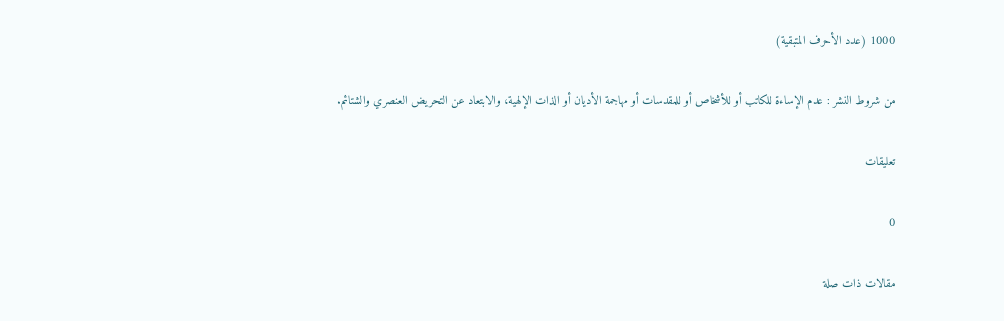1000 (عدد الأحرف المتبقية)

من شروط النشر : عدم الإساءة للكاتب أو للأشخاص أو للمقدسات أو مهاجمة الأديان أو الذات الإلهية، والابتعاد عن التحريض العنصري والشتائم.

تعليقات

0

مقالات ذات صلة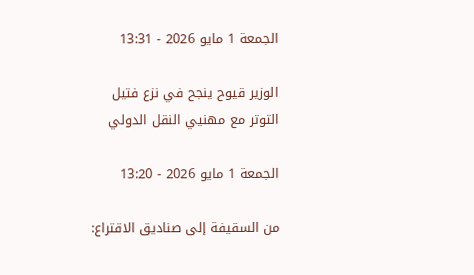الجمعة 1 مايو 2026 - 13:31

الوزير قيوح ينجح في نزع فتيل التوتر مع مهنيي النقل الدولي

الجمعة 1 مايو 2026 - 13:20

من السقيفة إلى صناديق الاقتراع: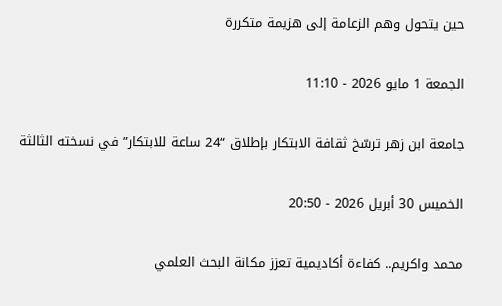حين يتحول وهم الزعامة إلى هزيمة متكررة

الجمعة 1 مايو 2026 - 11:10

جامعة ابن زهر ترسّخ ثقافة الابتكار بإطلاق “24 ساعة للابتكار” في نسخته الثالثة

الخميس 30 أبريل 2026 - 20:50

محمد واكريم.. كفاءة أكاديمية تعزز مكانة البحث العلمي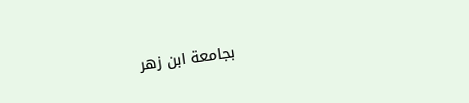بجامعة ابن زهر